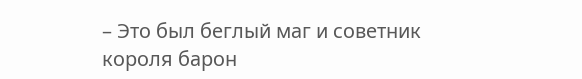– Это был беглый маг и советник короля барон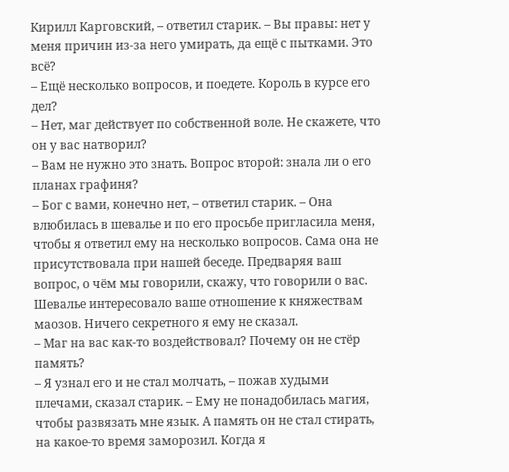Кирилл Карговский, – ответил старик. – Вы правы: нет у меня причин из-за него умирать, да ещё с пытками. Это всё?
– Ещё несколько вопросов, и поедете. Король в курсе его дел?
– Нет, маг действует по собственной воле. Не скажете, что он у вас натворил?
– Вам не нужно это знать. Вопрос второй: знала ли о его планах графиня?
– Бог с вами, конечно нет, – ответил старик. – Она влюбилась в шевалье и по его просьбе пригласила меня, чтобы я ответил ему на несколько вопросов. Сама она не присутствовала при нашей беседе. Предваряя ваш вопрос, о чём мы говорили, скажу, что говорили о вас. Шевалье интересовало ваше отношение к княжествам маозов. Ничего секретного я ему не сказал.
– Маг на вас как-то воздействовал? Почему он не стёр память?
– Я узнал его и не стал молчать, – пожав худыми плечами, сказал старик. – Ему не понадобилась магия, чтобы развязать мне язык. А память он не стал стирать, на какое-то время заморозил. Когда я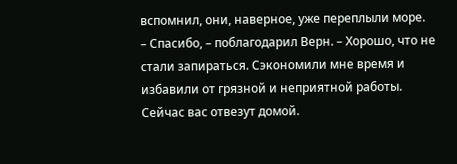вспомнил, они, наверное, уже переплыли море.
– Спасибо, – поблагодарил Верн. – Хорошо, что не стали запираться. Сэкономили мне время и избавили от грязной и неприятной работы. Сейчас вас отвезут домой.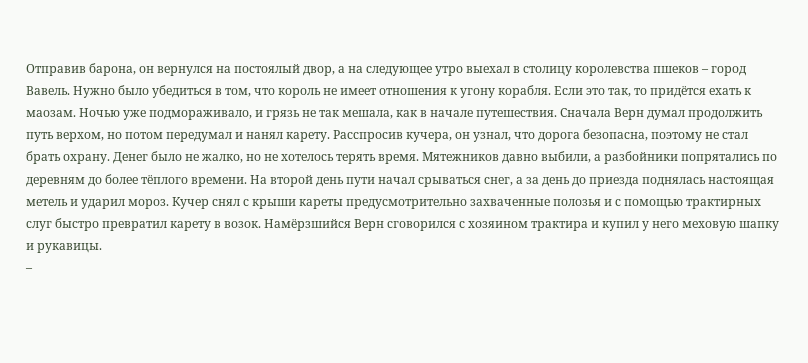Отправив барона, он вернулся на постоялый двор, а на следующее утро выехал в столицу королевства пшеков – город Вавель. Нужно было убедиться в том, что король не имеет отношения к угону корабля. Если это так, то придётся ехать к маозам. Ночью уже подмораживало, и грязь не так мешала, как в начале путешествия. Сначала Верн думал продолжить путь верхом, но потом передумал и нанял карету. Расспросив кучера, он узнал, что дорога безопасна, поэтому не стал брать охрану. Денег было не жалко, но не хотелось терять время. Мятежников давно выбили, а разбойники попрятались по деревням до более тёплого времени. На второй день пути начал срываться снег, а за день до приезда поднялась настоящая метель и ударил мороз. Кучер снял с крыши кареты предусмотрительно захваченные полозья и с помощью трактирных слуг быстро превратил карету в возок. Намёрзшийся Верн сговорился с хозяином трактира и купил у него меховую шапку и рукавицы.
–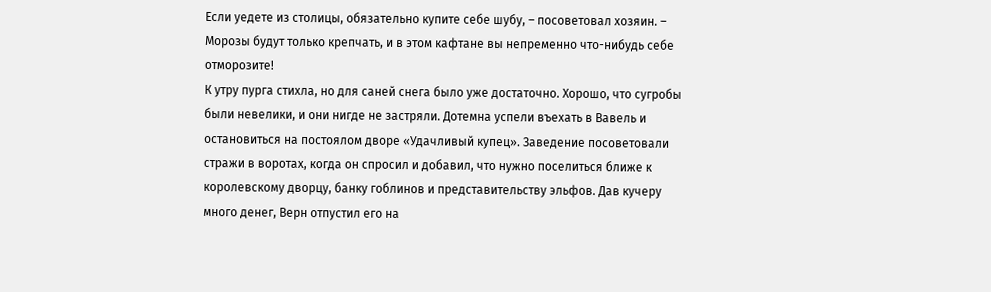Если уедете из столицы, обязательно купите себе шубу, – посоветовал хозяин. – Морозы будут только крепчать, и в этом кафтане вы непременно что-нибудь себе отморозите!
К утру пурга стихла, но для саней снега было уже достаточно. Хорошо, что сугробы были невелики, и они нигде не застряли. Дотемна успели въехать в Вавель и остановиться на постоялом дворе «Удачливый купец». Заведение посоветовали стражи в воротах, когда он спросил и добавил, что нужно поселиться ближе к королевскому дворцу, банку гоблинов и представительству эльфов. Дав кучеру много денег, Верн отпустил его на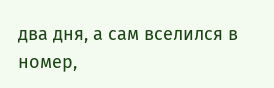два дня, а сам вселился в номер,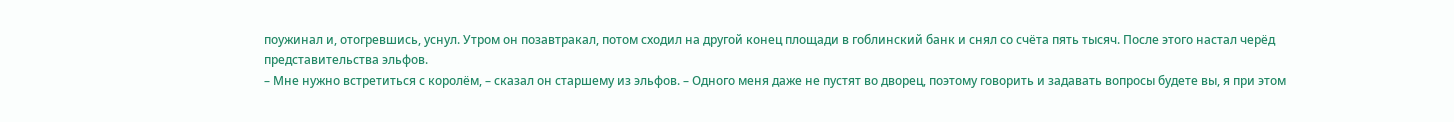поужинал и, отогревшись, уснул. Утром он позавтракал, потом сходил на другой конец площади в гоблинский банк и снял со счёта пять тысяч. После этого настал черёд представительства эльфов.
– Мне нужно встретиться с королём, – сказал он старшему из эльфов. – Одного меня даже не пустят во дворец, поэтому говорить и задавать вопросы будете вы, я при этом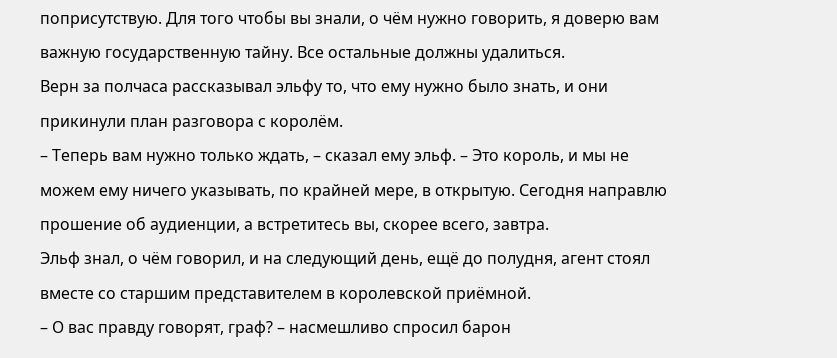поприсутствую. Для того чтобы вы знали, о чём нужно говорить, я доверю вам важную государственную тайну. Все остальные должны удалиться.
Верн за полчаса рассказывал эльфу то, что ему нужно было знать, и они прикинули план разговора с королём.
– Теперь вам нужно только ждать, – сказал ему эльф. – Это король, и мы не можем ему ничего указывать, по крайней мере, в открытую. Сегодня направлю прошение об аудиенции, а встретитесь вы, скорее всего, завтра.
Эльф знал, о чём говорил, и на следующий день, ещё до полудня, агент стоял вместе со старшим представителем в королевской приёмной.
– О вас правду говорят, граф? – насмешливо спросил барон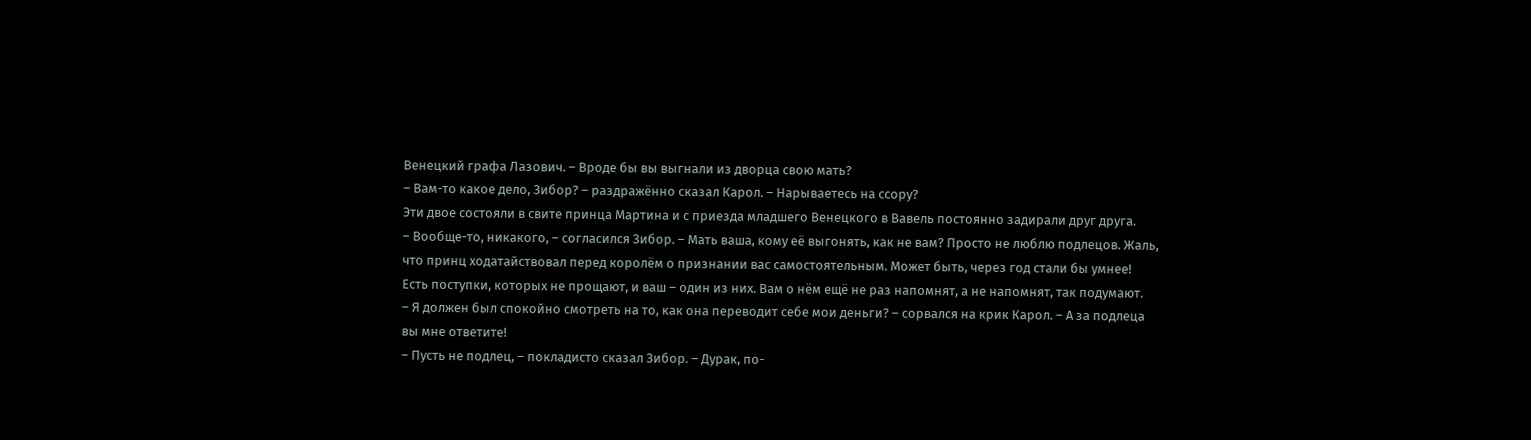Венецкий графа Лазович. – Вроде бы вы выгнали из дворца свою мать?
– Вам-то какое дело, Зибор? – раздражённо сказал Карол. – Нарываетесь на ссору?
Эти двое состояли в свите принца Мартина и с приезда младшего Венецкого в Вавель постоянно задирали друг друга.
– Вообще-то, никакого, – согласился Зибор. – Мать ваша, кому её выгонять, как не вам? Просто не люблю подлецов. Жаль, что принц ходатайствовал перед королём о признании вас самостоятельным. Может быть, через год стали бы умнее! Есть поступки, которых не прощают, и ваш – один из них. Вам о нём ещё не раз напомнят, а не напомнят, так подумают.
– Я должен был спокойно смотреть на то, как она переводит себе мои деньги? – сорвался на крик Карол. – А за подлеца вы мне ответите!
– Пусть не подлец, – покладисто сказал Зибор. – Дурак, по-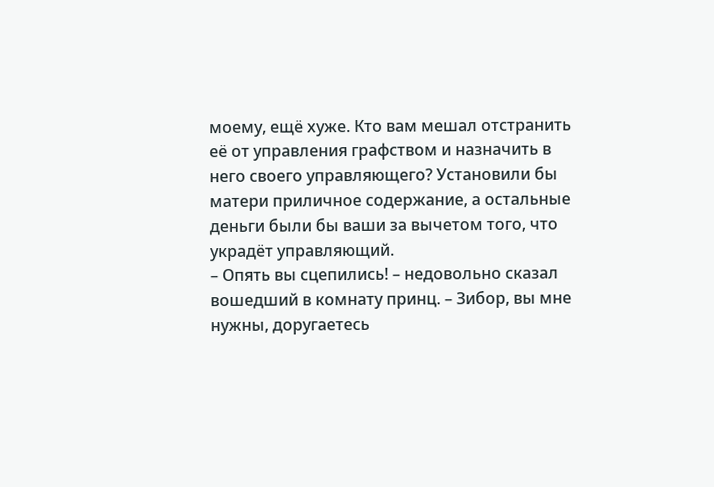моему, ещё хуже. Кто вам мешал отстранить её от управления графством и назначить в него своего управляющего? Установили бы матери приличное содержание, а остальные деньги были бы ваши за вычетом того, что украдёт управляющий.
– Опять вы сцепились! – недовольно сказал вошедший в комнату принц. – Зибор, вы мне нужны, доругаетесь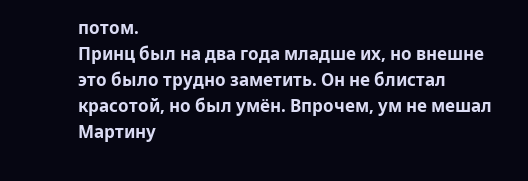потом.
Принц был на два года младше их, но внешне это было трудно заметить. Он не блистал красотой, но был умён. Впрочем, ум не мешал Мартину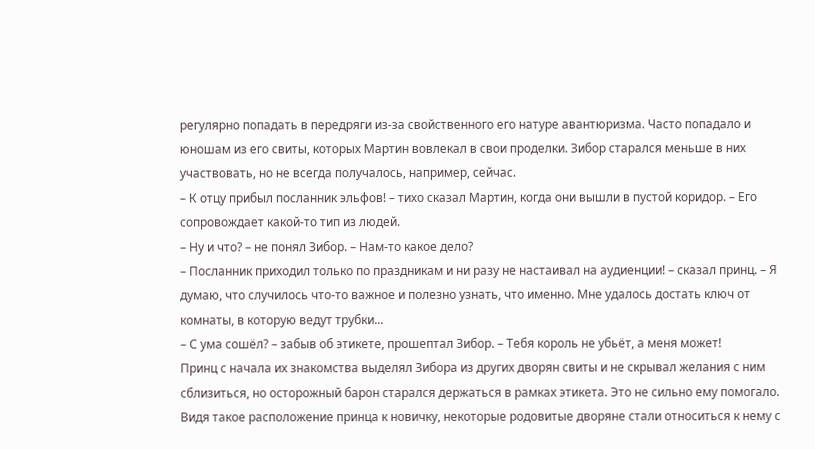регулярно попадать в передряги из-за свойственного его натуре авантюризма. Часто попадало и юношам из его свиты, которых Мартин вовлекал в свои проделки. Зибор старался меньше в них участвовать, но не всегда получалось, например, сейчас.
– К отцу прибыл посланник эльфов! – тихо сказал Мартин, когда они вышли в пустой коридор. – Его сопровождает какой-то тип из людей.
– Ну и что? – не понял Зибор. – Нам-то какое дело?
– Посланник приходил только по праздникам и ни разу не настаивал на аудиенции! – сказал принц. – Я думаю, что случилось что-то важное и полезно узнать, что именно. Мне удалось достать ключ от комнаты, в которую ведут трубки...
– С ума сошёл? – забыв об этикете, прошептал Зибор. – Тебя король не убьёт, а меня может!
Принц с начала их знакомства выделял Зибора из других дворян свиты и не скрывал желания с ним сблизиться, но осторожный барон старался держаться в рамках этикета. Это не сильно ему помогало. Видя такое расположение принца к новичку, некоторые родовитые дворяне стали относиться к нему с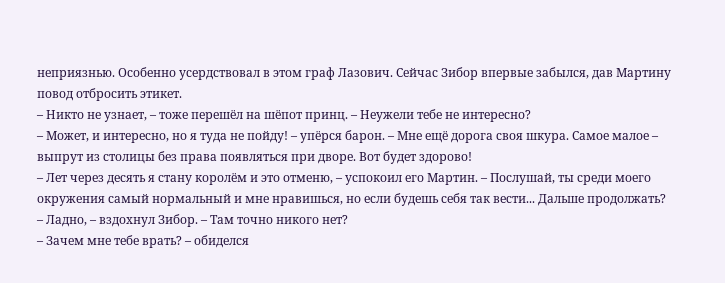неприязнью. Особенно усердствовал в этом граф Лазович. Сейчас Зибор впервые забылся, дав Мартину повод отбросить этикет.
– Никто не узнает, – тоже перешёл на шёпот принц. – Неужели тебе не интересно?
– Может, и интересно, но я туда не пойду! – упёрся барон. – Мне ещё дорога своя шкура. Самое малое – выпрут из столицы без права появляться при дворе. Вот будет здорово!
– Лет через десять я стану королём и это отменю, – успокоил его Мартин. – Послушай, ты среди моего окружения самый нормальный и мне нравишься, но если будешь себя так вести... Дальше продолжать?
– Ладно, – вздохнул Зибор. – Там точно никого нет?
– Зачем мне тебе врать? – обиделся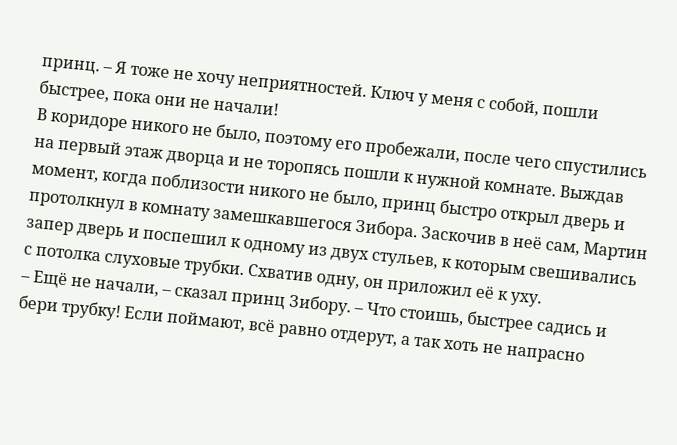принц. – Я тоже не хочу неприятностей. Ключ у меня с собой, пошли быстрее, пока они не начали!
В коридоре никого не было, поэтому его пробежали, после чего спустились на первый этаж дворца и не торопясь пошли к нужной комнате. Выждав момент, когда поблизости никого не было, принц быстро открыл дверь и протолкнул в комнату замешкавшегося Зибора. Заскочив в неё сам, Мартин запер дверь и поспешил к одному из двух стульев, к которым свешивались с потолка слуховые трубки. Схватив одну, он приложил её к уху.
– Ещё не начали, – сказал принц Зибору. – Что стоишь, быстрее садись и бери трубку! Если поймают, всё равно отдерут, а так хоть не напрасно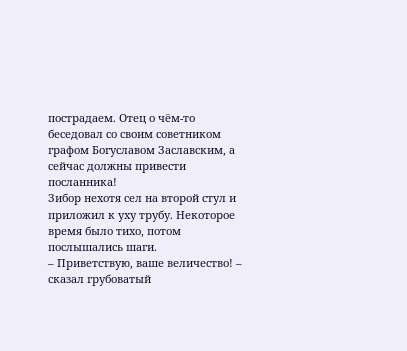пострадаем. Отец о чём-то беседовал со своим советником графом Богуславом Заславским, а сейчас должны привести посланника!
Зибор нехотя сел на второй стул и приложил к уху трубу. Некоторое время было тихо, потом послышались шаги.
– Приветствую, ваше величество! – сказал грубоватый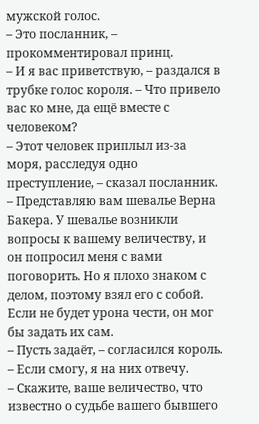мужской голос.
– Это посланник, – прокомментировал принц.
– И я вас приветствую, – раздался в трубке голос короля. – Что привело вас ко мне, да ещё вместе с человеком?
– Этот человек приплыл из-за моря, расследуя одно преступление, – сказал посланник. – Представляю вам шевалье Верна Бакера. У шевалье возникли вопросы к вашему величеству, и он попросил меня с вами поговорить. Но я плохо знаком с делом, поэтому взял его с собой. Если не будет урона чести, он мог бы задать их сам.
– Пусть задаёт, – согласился король. – Если смогу, я на них отвечу.
– Скажите, ваше величество, что известно о судьбе вашего бывшего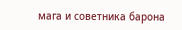мага и советника барона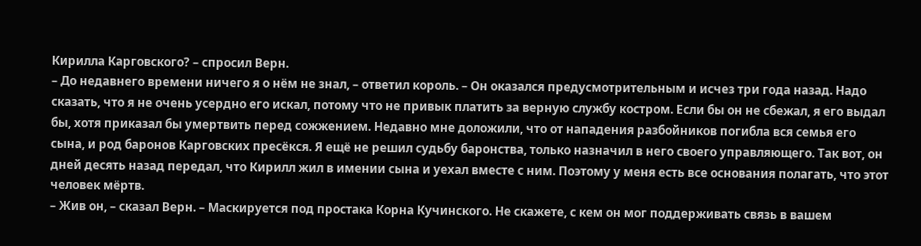Кирилла Карговского? – спросил Верн.
– До недавнего времени ничего я о нём не знал, – ответил король. – Он оказался предусмотрительным и исчез три года назад. Надо сказать, что я не очень усердно его искал, потому что не привык платить за верную службу костром. Если бы он не сбежал, я его выдал бы, хотя приказал бы умертвить перед сожжением. Недавно мне доложили, что от нападения разбойников погибла вся семья его сына, и род баронов Карговских пресёкся. Я ещё не решил судьбу баронства, только назначил в него своего управляющего. Так вот, он дней десять назад передал, что Кирилл жил в имении сына и уехал вместе с ним. Поэтому у меня есть все основания полагать, что этот человек мёртв.
– Жив он, – сказал Верн. – Маскируется под простака Корна Кучинского. Не скажете, с кем он мог поддерживать связь в вашем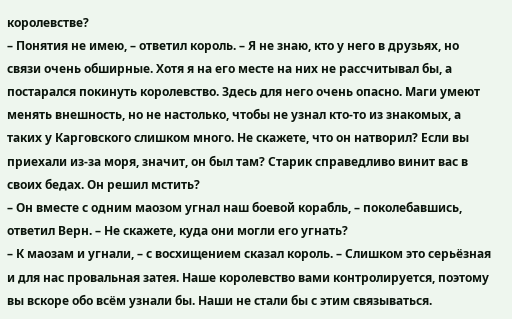королевстве?
– Понятия не имею, – ответил король. – Я не знаю, кто у него в друзьях, но связи очень обширные. Хотя я на его месте на них не рассчитывал бы, а постарался покинуть королевство. Здесь для него очень опасно. Маги умеют менять внешность, но не настолько, чтобы не узнал кто-то из знакомых, а таких у Карговского слишком много. Не скажете, что он натворил? Если вы приехали из-за моря, значит, он был там? Старик справедливо винит вас в своих бедах. Он решил мстить?
– Он вместе с одним маозом угнал наш боевой корабль, – поколебавшись, ответил Верн. – Не скажете, куда они могли его угнать?
– К маозам и угнали, – с восхищением сказал король. – Слишком это серьёзная и для нас провальная затея. Наше королевство вами контролируется, поэтому вы вскоре обо всём узнали бы. Наши не стали бы с этим связываться.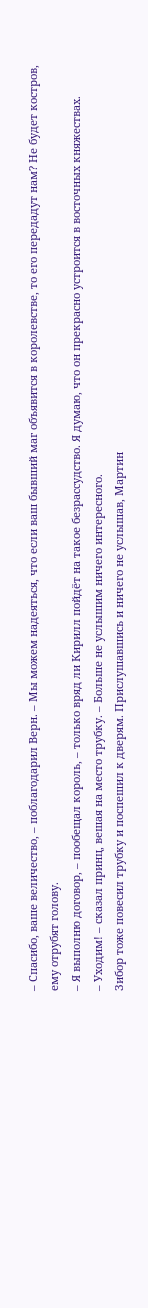– Спасибо, ваше величество, – поблагодарил Верн. – Мы можем надеяться, что если ваш бывший маг объявится в королевстве, то его передадут нам? Не будет костров, ему отрубят голову.
– Я выполню договор, – пообещал король, – только вряд ли Кирилл пойдёт на такое безрассудство. Я думаю, что он прекрасно устроится в восточных княжествах.
– Уходим! – сказал принц, вешая на место трубку. – Больше не услышим ничего интересного.
Зибор тоже повесил трубку и поспешил к дверям. Прислушавшись и ничего не услышав, Мартин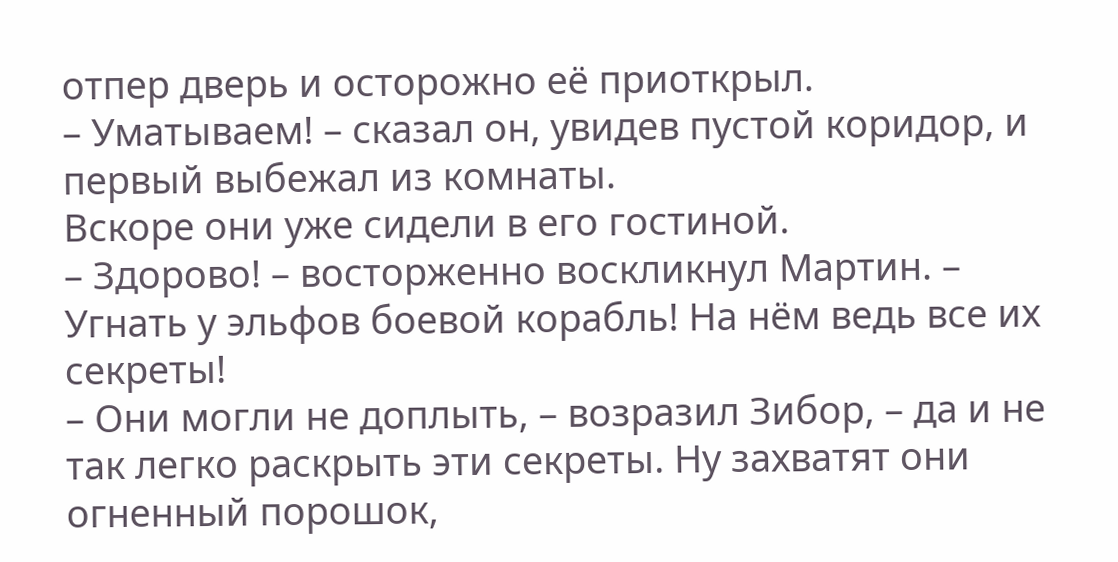отпер дверь и осторожно её приоткрыл.
– Уматываем! – сказал он, увидев пустой коридор, и первый выбежал из комнаты.
Вскоре они уже сидели в его гостиной.
– Здорово! – восторженно воскликнул Мартин. – Угнать у эльфов боевой корабль! На нём ведь все их секреты!
– Они могли не доплыть, – возразил Зибор, – да и не так легко раскрыть эти секреты. Ну захватят они огненный порошок,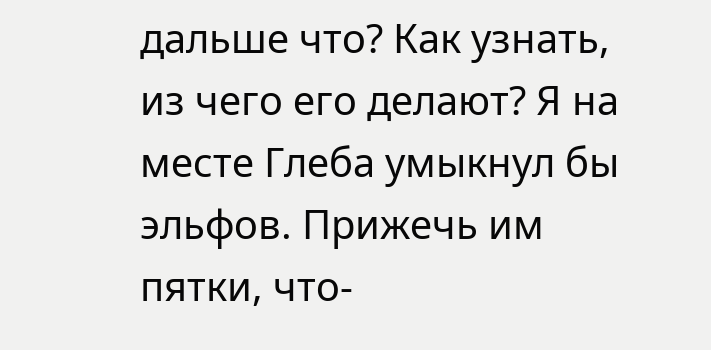дальше что? Как узнать, из чего его делают? Я на месте Глеба умыкнул бы эльфов. Прижечь им пятки, что-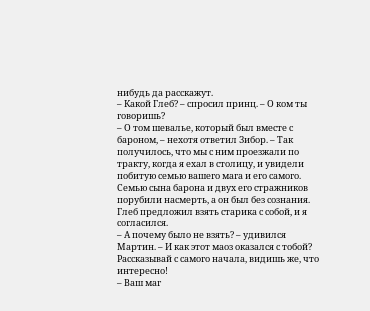нибудь да расскажут.
– Какой Глеб? – спросил принц. – О ком ты говоришь?
– О том шевалье, который был вместе с бароном, – нехотя ответил Зибор. – Так получилось, что мы с ним проезжали по тракту, когда я ехал в столицу, и увидели побитую семью вашего мага и его самого. Семью сына барона и двух его стражников порубили насмерть, а он был без сознания. Глеб предложил взять старика с собой, и я согласился.
– А почему было не взять? – удивился Мартин. – И как этот маоз оказался с тобой? Рассказывай с самого начала, видишь же, что интересно!
– Ваш маг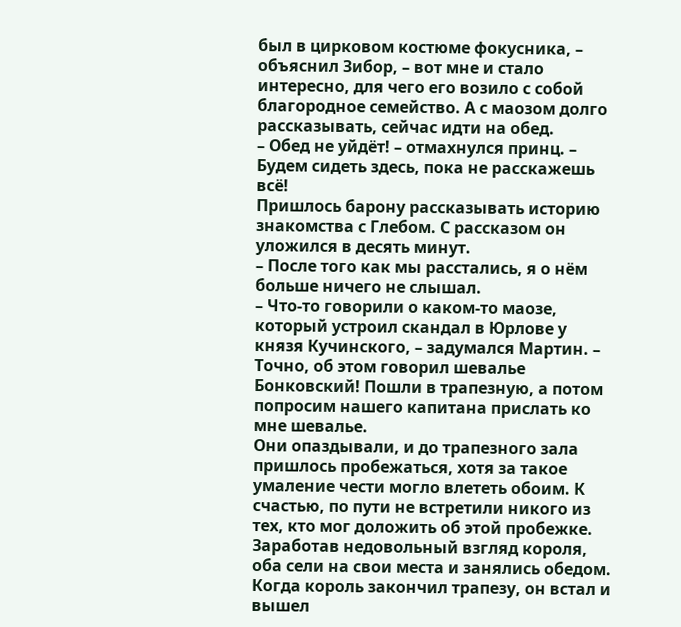был в цирковом костюме фокусника, – объяснил Зибор, – вот мне и стало интересно, для чего его возило с собой благородное семейство. А с маозом долго рассказывать, сейчас идти на обед.
– Обед не уйдёт! – отмахнулся принц. – Будем сидеть здесь, пока не расскажешь всё!
Пришлось барону рассказывать историю знакомства с Глебом. С рассказом он уложился в десять минут.
– После того как мы расстались, я о нём больше ничего не слышал.
– Что-то говорили о каком-то маозе, который устроил скандал в Юрлове у князя Кучинского, – задумался Мартин. – Точно, об этом говорил шевалье Бонковский! Пошли в трапезную, а потом попросим нашего капитана прислать ко мне шевалье.
Они опаздывали, и до трапезного зала пришлось пробежаться, хотя за такое умаление чести могло влететь обоим. К счастью, по пути не встретили никого из тех, кто мог доложить об этой пробежке. Заработав недовольный взгляд короля, оба сели на свои места и занялись обедом. Когда король закончил трапезу, он встал и вышел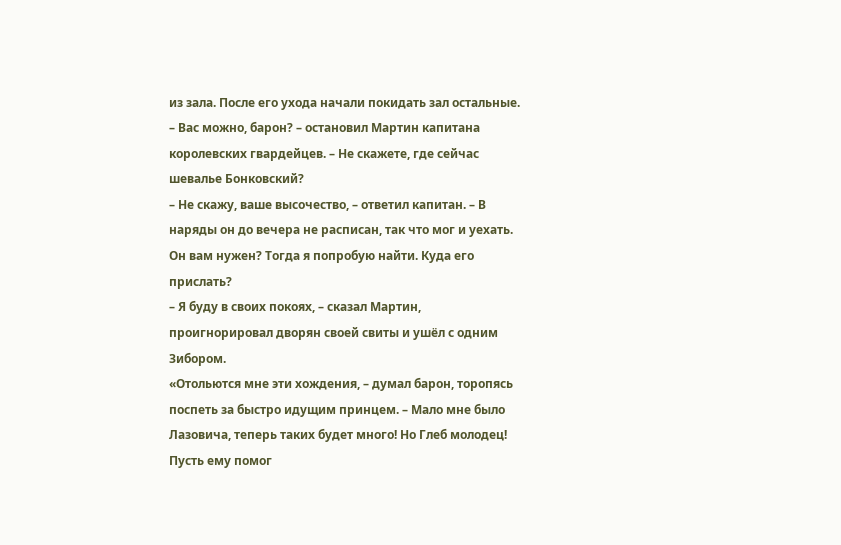из зала. После его ухода начали покидать зал остальные.
– Вас можно, барон? – остановил Мартин капитана королевских гвардейцев. – Не скажете, где сейчас шевалье Бонковский?
– Не скажу, ваше высочество, – ответил капитан. – В наряды он до вечера не расписан, так что мог и уехать. Он вам нужен? Тогда я попробую найти. Куда его прислать?
– Я буду в своих покоях, – сказал Мартин, проигнорировал дворян своей свиты и ушёл с одним Зибором.
«Отольются мне эти хождения, – думал барон, торопясь поспеть за быстро идущим принцем. – Мало мне было Лазовича, теперь таких будет много! Но Глеб молодец! Пусть ему помог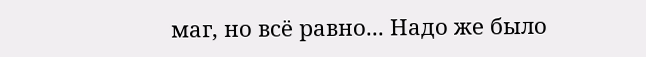маг, но всё равно... Надо же было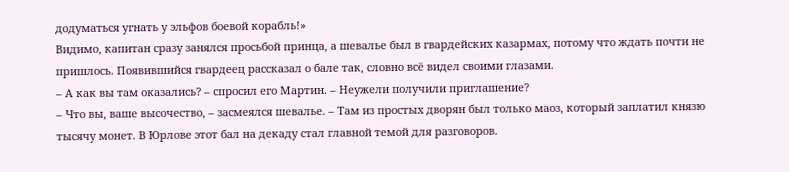додуматься угнать у эльфов боевой корабль!»
Видимо, капитан сразу занялся просьбой принца, а шевалье был в гвардейских казармах, потому что ждать почти не пришлось. Появившийся гвардеец рассказал о бале так, словно всё видел своими глазами.
– А как вы там оказались? – спросил его Мартин. – Неужели получили приглашение?
– Что вы, ваше высочество, – засмеялся шевалье. – Там из простых дворян был только маоз, который заплатил князю тысячу монет. В Юрлове этот бал на декаду стал главной темой для разговоров.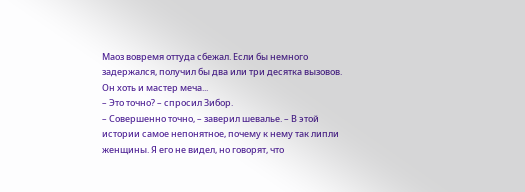Маоз вовремя оттуда сбежал. Если бы немного задержался, получил бы два или три десятка вызовов. Он хоть и мастер меча...
– Это точно? – спросил Зибор.
– Совершенно точно, – заверил шевалье. – В этой истории самое непонятное, почему к нему так липли женщины. Я его не видел, но говорят, что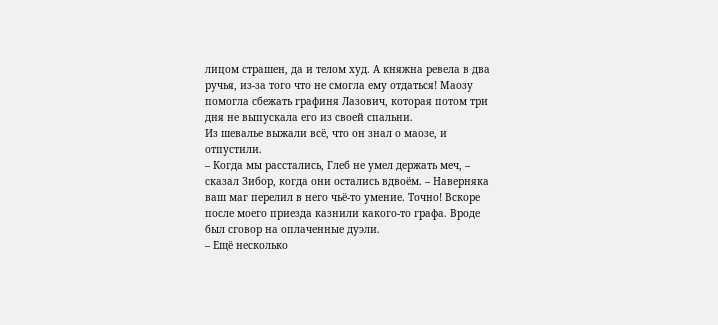лицом страшен, да и телом худ. А княжна ревела в два ручья, из-за того что не смогла ему отдаться! Маозу помогла сбежать графиня Лазович, которая потом три дня не выпускала его из своей спальни.
Из шевалье выжали всё, что он знал о маозе, и отпустили.
– Когда мы расстались, Глеб не умел держать меч, – сказал Зибор, когда они остались вдвоём. – Наверняка ваш маг перелил в него чьё-то умение. Точно! Вскоре после моего приезда казнили какого-то графа. Вроде был сговор на оплаченные дуэли.
– Ещё несколько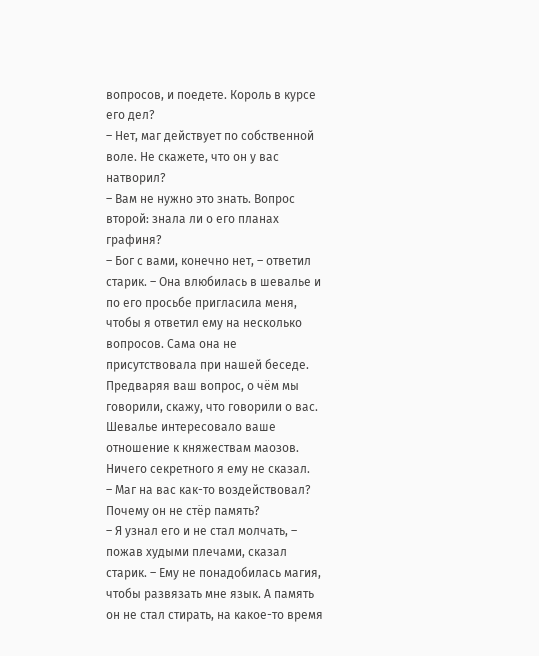вопросов, и поедете. Король в курсе его дел?
– Нет, маг действует по собственной воле. Не скажете, что он у вас натворил?
– Вам не нужно это знать. Вопрос второй: знала ли о его планах графиня?
– Бог с вами, конечно нет, – ответил старик. – Она влюбилась в шевалье и по его просьбе пригласила меня, чтобы я ответил ему на несколько вопросов. Сама она не присутствовала при нашей беседе. Предваряя ваш вопрос, о чём мы говорили, скажу, что говорили о вас. Шевалье интересовало ваше отношение к княжествам маозов. Ничего секретного я ему не сказал.
– Маг на вас как-то воздействовал? Почему он не стёр память?
– Я узнал его и не стал молчать, – пожав худыми плечами, сказал старик. – Ему не понадобилась магия, чтобы развязать мне язык. А память он не стал стирать, на какое-то время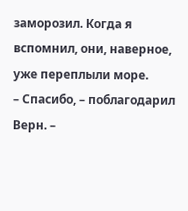заморозил. Когда я вспомнил, они, наверное, уже переплыли море.
– Спасибо, – поблагодарил Верн. –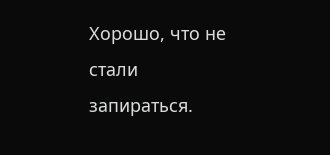Хорошо, что не стали запираться.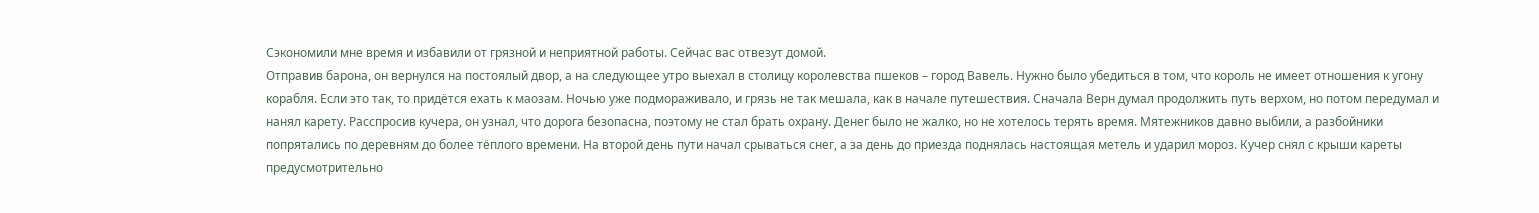Сэкономили мне время и избавили от грязной и неприятной работы. Сейчас вас отвезут домой.
Отправив барона, он вернулся на постоялый двор, а на следующее утро выехал в столицу королевства пшеков – город Вавель. Нужно было убедиться в том, что король не имеет отношения к угону корабля. Если это так, то придётся ехать к маозам. Ночью уже подмораживало, и грязь не так мешала, как в начале путешествия. Сначала Верн думал продолжить путь верхом, но потом передумал и нанял карету. Расспросив кучера, он узнал, что дорога безопасна, поэтому не стал брать охрану. Денег было не жалко, но не хотелось терять время. Мятежников давно выбили, а разбойники попрятались по деревням до более тёплого времени. На второй день пути начал срываться снег, а за день до приезда поднялась настоящая метель и ударил мороз. Кучер снял с крыши кареты предусмотрительно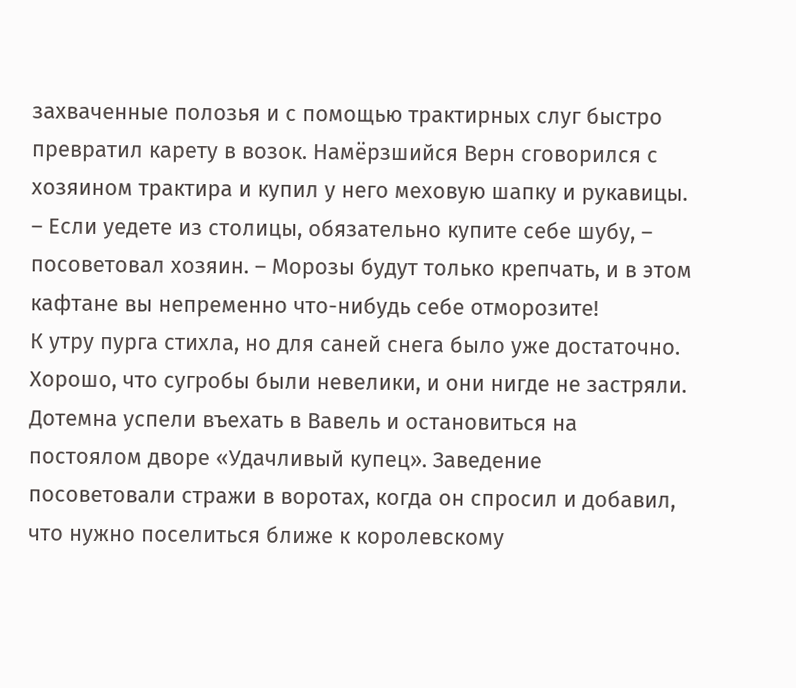захваченные полозья и с помощью трактирных слуг быстро превратил карету в возок. Намёрзшийся Верн сговорился с хозяином трактира и купил у него меховую шапку и рукавицы.
– Если уедете из столицы, обязательно купите себе шубу, – посоветовал хозяин. – Морозы будут только крепчать, и в этом кафтане вы непременно что-нибудь себе отморозите!
К утру пурга стихла, но для саней снега было уже достаточно. Хорошо, что сугробы были невелики, и они нигде не застряли. Дотемна успели въехать в Вавель и остановиться на постоялом дворе «Удачливый купец». Заведение посоветовали стражи в воротах, когда он спросил и добавил, что нужно поселиться ближе к королевскому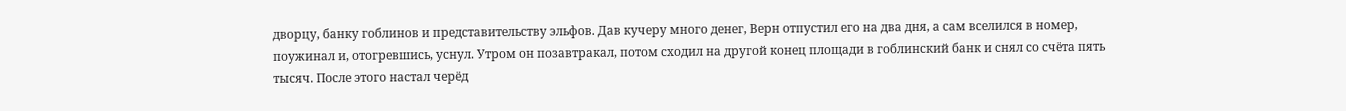дворцу, банку гоблинов и представительству эльфов. Дав кучеру много денег, Верн отпустил его на два дня, а сам вселился в номер, поужинал и, отогревшись, уснул. Утром он позавтракал, потом сходил на другой конец площади в гоблинский банк и снял со счёта пять тысяч. После этого настал черёд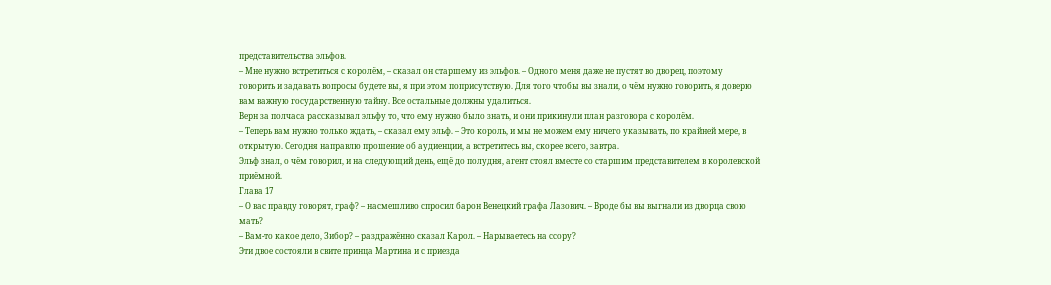представительства эльфов.
– Мне нужно встретиться с королём, – сказал он старшему из эльфов. – Одного меня даже не пустят во дворец, поэтому говорить и задавать вопросы будете вы, я при этом поприсутствую. Для того чтобы вы знали, о чём нужно говорить, я доверю вам важную государственную тайну. Все остальные должны удалиться.
Верн за полчаса рассказывал эльфу то, что ему нужно было знать, и они прикинули план разговора с королём.
– Теперь вам нужно только ждать, – сказал ему эльф. – Это король, и мы не можем ему ничего указывать, по крайней мере, в открытую. Сегодня направлю прошение об аудиенции, а встретитесь вы, скорее всего, завтра.
Эльф знал, о чём говорил, и на следующий день, ещё до полудня, агент стоял вместе со старшим представителем в королевской приёмной.
Глава 17
– О вас правду говорят, граф? – насмешливо спросил барон Венецкий графа Лазович. – Вроде бы вы выгнали из дворца свою мать?
– Вам-то какое дело, Зибор? – раздражённо сказал Карол. – Нарываетесь на ссору?
Эти двое состояли в свите принца Мартина и с приезда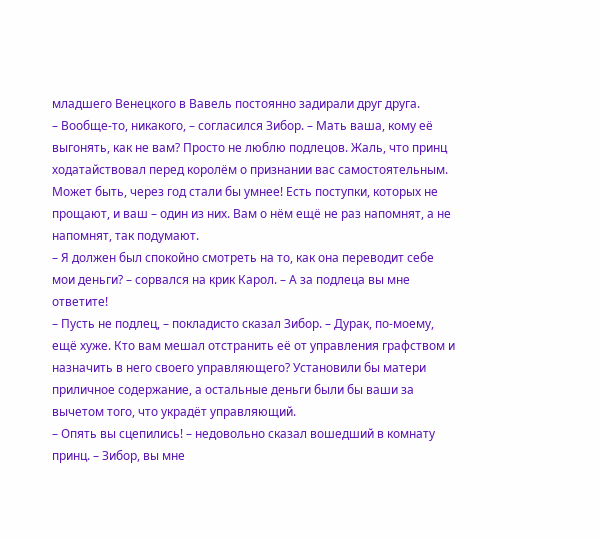младшего Венецкого в Вавель постоянно задирали друг друга.
– Вообще-то, никакого, – согласился Зибор. – Мать ваша, кому её выгонять, как не вам? Просто не люблю подлецов. Жаль, что принц ходатайствовал перед королём о признании вас самостоятельным. Может быть, через год стали бы умнее! Есть поступки, которых не прощают, и ваш – один из них. Вам о нём ещё не раз напомнят, а не напомнят, так подумают.
– Я должен был спокойно смотреть на то, как она переводит себе мои деньги? – сорвался на крик Карол. – А за подлеца вы мне ответите!
– Пусть не подлец, – покладисто сказал Зибор. – Дурак, по-моему, ещё хуже. Кто вам мешал отстранить её от управления графством и назначить в него своего управляющего? Установили бы матери приличное содержание, а остальные деньги были бы ваши за вычетом того, что украдёт управляющий.
– Опять вы сцепились! – недовольно сказал вошедший в комнату принц. – Зибор, вы мне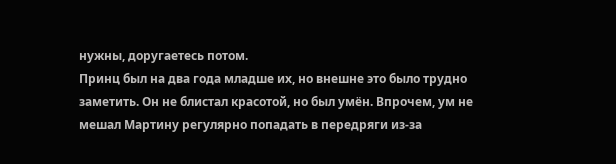нужны, доругаетесь потом.
Принц был на два года младше их, но внешне это было трудно заметить. Он не блистал красотой, но был умён. Впрочем, ум не мешал Мартину регулярно попадать в передряги из-за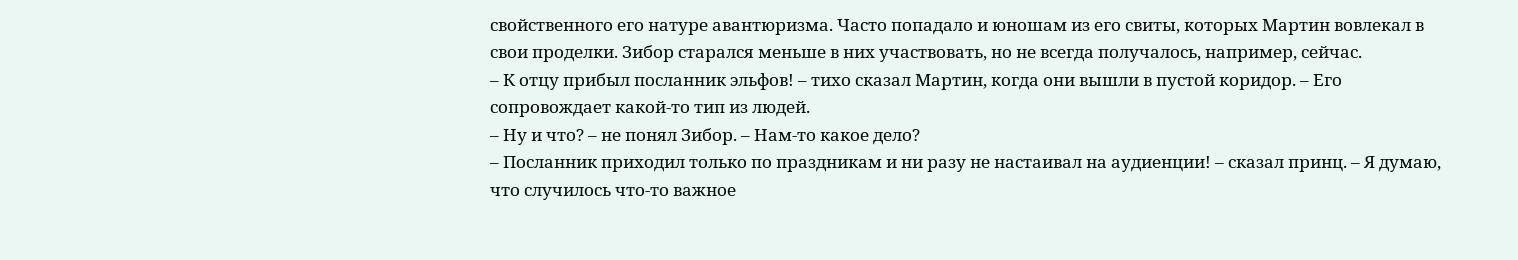свойственного его натуре авантюризма. Часто попадало и юношам из его свиты, которых Мартин вовлекал в свои проделки. Зибор старался меньше в них участвовать, но не всегда получалось, например, сейчас.
– К отцу прибыл посланник эльфов! – тихо сказал Мартин, когда они вышли в пустой коридор. – Его сопровождает какой-то тип из людей.
– Ну и что? – не понял Зибор. – Нам-то какое дело?
– Посланник приходил только по праздникам и ни разу не настаивал на аудиенции! – сказал принц. – Я думаю, что случилось что-то важное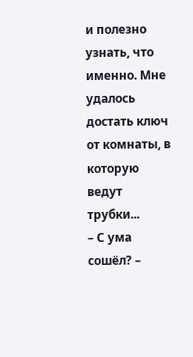и полезно узнать, что именно. Мне удалось достать ключ от комнаты, в которую ведут трубки...
– С ума сошёл? –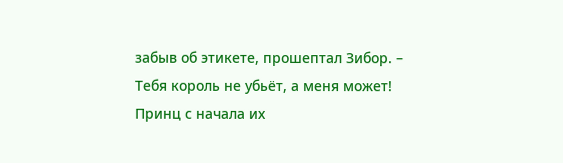забыв об этикете, прошептал Зибор. – Тебя король не убьёт, а меня может!
Принц с начала их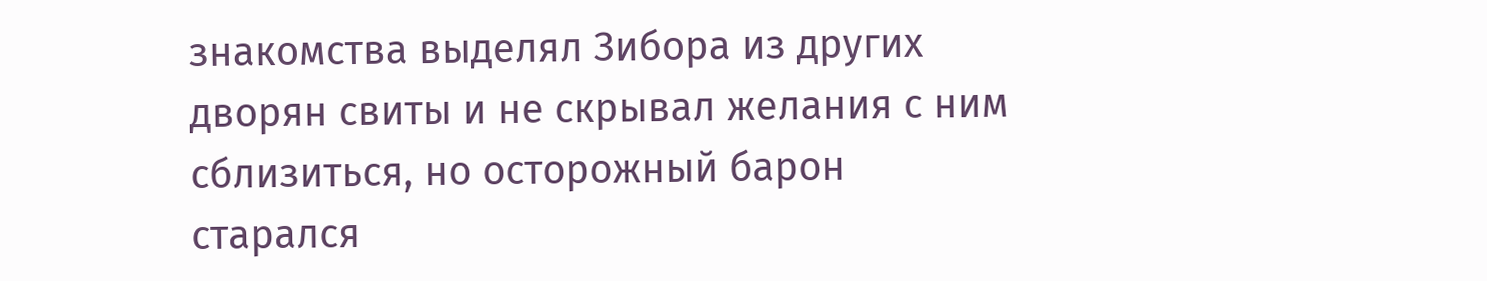знакомства выделял Зибора из других дворян свиты и не скрывал желания с ним сблизиться, но осторожный барон старался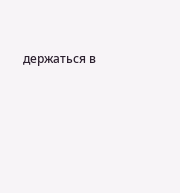держаться в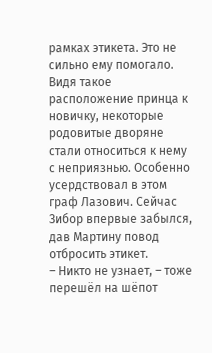рамках этикета. Это не сильно ему помогало. Видя такое расположение принца к новичку, некоторые родовитые дворяне стали относиться к нему с неприязнью. Особенно усердствовал в этом граф Лазович. Сейчас Зибор впервые забылся, дав Мартину повод отбросить этикет.
– Никто не узнает, – тоже перешёл на шёпот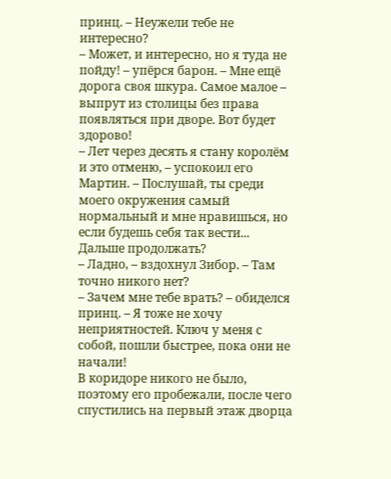принц. – Неужели тебе не интересно?
– Может, и интересно, но я туда не пойду! – упёрся барон. – Мне ещё дорога своя шкура. Самое малое – выпрут из столицы без права появляться при дворе. Вот будет здорово!
– Лет через десять я стану королём и это отменю, – успокоил его Мартин. – Послушай, ты среди моего окружения самый нормальный и мне нравишься, но если будешь себя так вести... Дальше продолжать?
– Ладно, – вздохнул Зибор. – Там точно никого нет?
– Зачем мне тебе врать? – обиделся принц. – Я тоже не хочу неприятностей. Ключ у меня с собой, пошли быстрее, пока они не начали!
В коридоре никого не было, поэтому его пробежали, после чего спустились на первый этаж дворца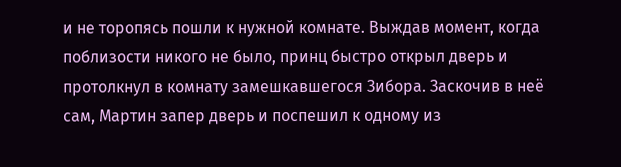и не торопясь пошли к нужной комнате. Выждав момент, когда поблизости никого не было, принц быстро открыл дверь и протолкнул в комнату замешкавшегося Зибора. Заскочив в неё сам, Мартин запер дверь и поспешил к одному из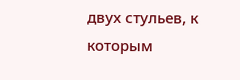двух стульев, к которым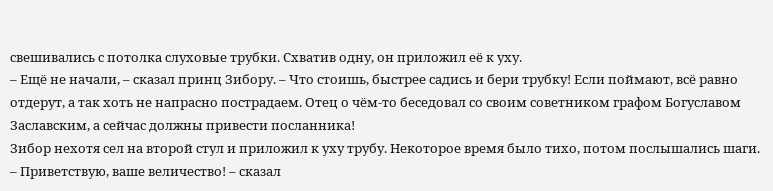свешивались с потолка слуховые трубки. Схватив одну, он приложил её к уху.
– Ещё не начали, – сказал принц Зибору. – Что стоишь, быстрее садись и бери трубку! Если поймают, всё равно отдерут, а так хоть не напрасно пострадаем. Отец о чём-то беседовал со своим советником графом Богуславом Заславским, а сейчас должны привести посланника!
Зибор нехотя сел на второй стул и приложил к уху трубу. Некоторое время было тихо, потом послышались шаги.
– Приветствую, ваше величество! – сказал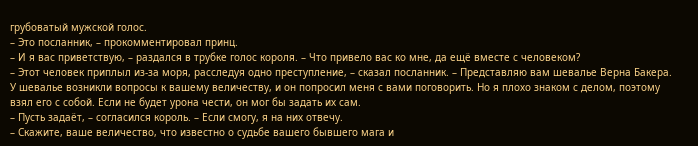грубоватый мужской голос.
– Это посланник, – прокомментировал принц.
– И я вас приветствую, – раздался в трубке голос короля. – Что привело вас ко мне, да ещё вместе с человеком?
– Этот человек приплыл из-за моря, расследуя одно преступление, – сказал посланник. – Представляю вам шевалье Верна Бакера. У шевалье возникли вопросы к вашему величеству, и он попросил меня с вами поговорить. Но я плохо знаком с делом, поэтому взял его с собой. Если не будет урона чести, он мог бы задать их сам.
– Пусть задаёт, – согласился король. – Если смогу, я на них отвечу.
– Скажите, ваше величество, что известно о судьбе вашего бывшего мага и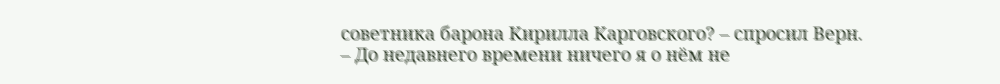советника барона Кирилла Карговского? – спросил Верн.
– До недавнего времени ничего я о нём не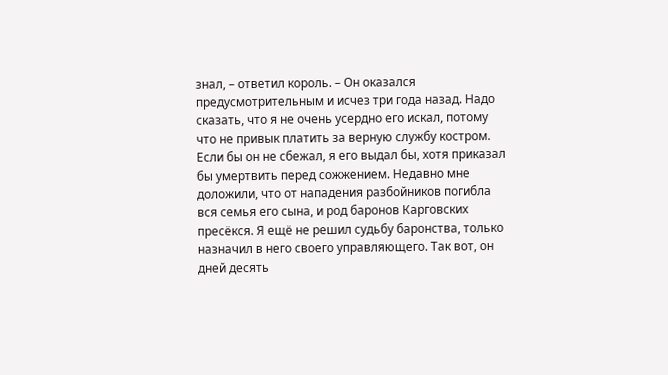знал, – ответил король. – Он оказался предусмотрительным и исчез три года назад. Надо сказать, что я не очень усердно его искал, потому что не привык платить за верную службу костром. Если бы он не сбежал, я его выдал бы, хотя приказал бы умертвить перед сожжением. Недавно мне доложили, что от нападения разбойников погибла вся семья его сына, и род баронов Карговских пресёкся. Я ещё не решил судьбу баронства, только назначил в него своего управляющего. Так вот, он дней десять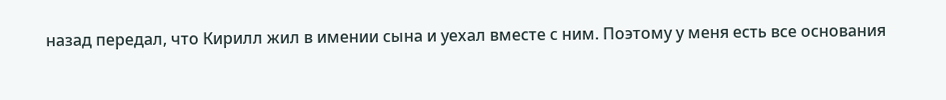назад передал, что Кирилл жил в имении сына и уехал вместе с ним. Поэтому у меня есть все основания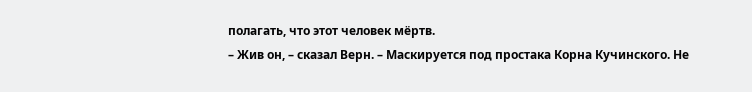полагать, что этот человек мёртв.
– Жив он, – сказал Верн. – Маскируется под простака Корна Кучинского. Не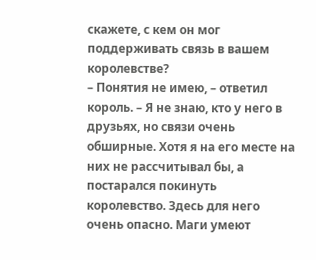скажете, с кем он мог поддерживать связь в вашем королевстве?
– Понятия не имею, – ответил король. – Я не знаю, кто у него в друзьях, но связи очень обширные. Хотя я на его месте на них не рассчитывал бы, а постарался покинуть королевство. Здесь для него очень опасно. Маги умеют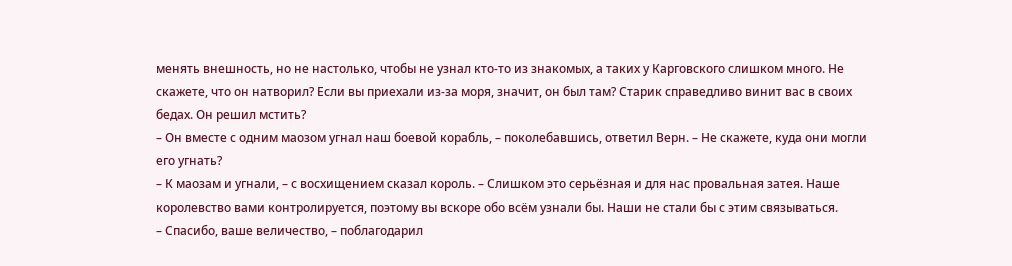менять внешность, но не настолько, чтобы не узнал кто-то из знакомых, а таких у Карговского слишком много. Не скажете, что он натворил? Если вы приехали из-за моря, значит, он был там? Старик справедливо винит вас в своих бедах. Он решил мстить?
– Он вместе с одним маозом угнал наш боевой корабль, – поколебавшись, ответил Верн. – Не скажете, куда они могли его угнать?
– К маозам и угнали, – с восхищением сказал король. – Слишком это серьёзная и для нас провальная затея. Наше королевство вами контролируется, поэтому вы вскоре обо всём узнали бы. Наши не стали бы с этим связываться.
– Спасибо, ваше величество, – поблагодарил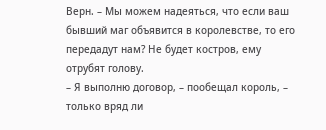Верн. – Мы можем надеяться, что если ваш бывший маг объявится в королевстве, то его передадут нам? Не будет костров, ему отрубят голову.
– Я выполню договор, – пообещал король, – только вряд ли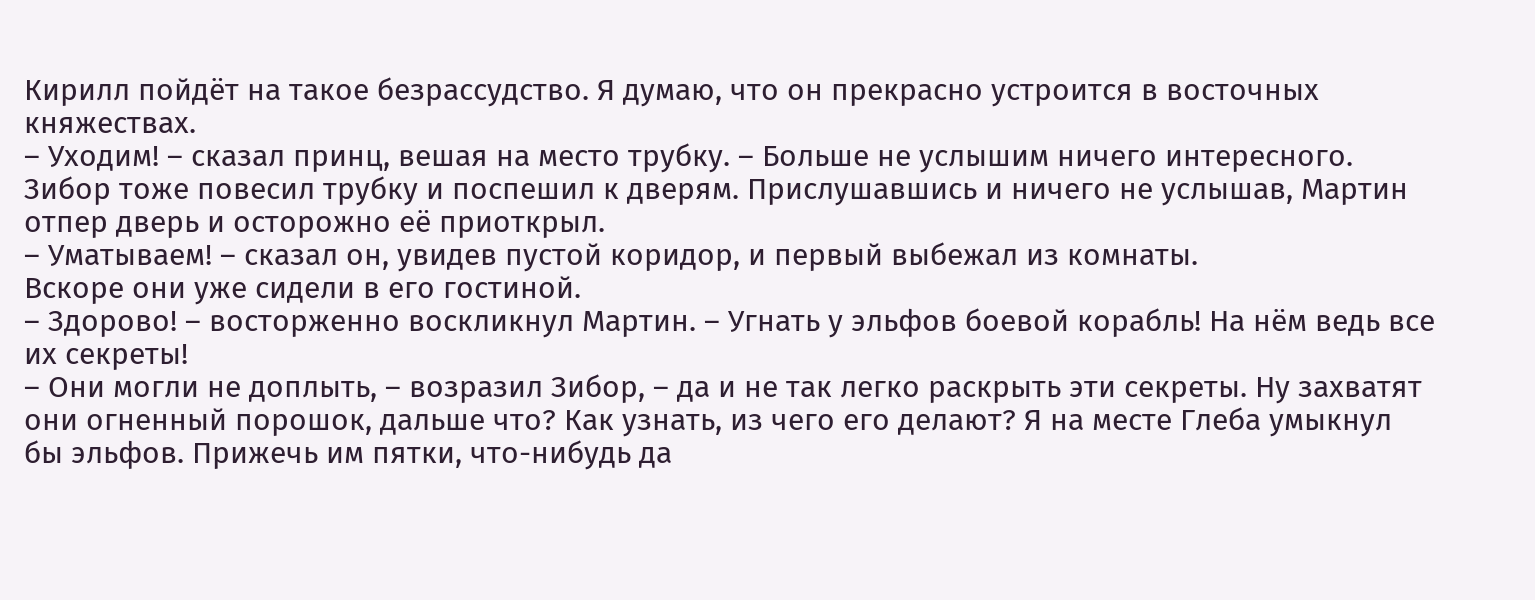Кирилл пойдёт на такое безрассудство. Я думаю, что он прекрасно устроится в восточных княжествах.
– Уходим! – сказал принц, вешая на место трубку. – Больше не услышим ничего интересного.
Зибор тоже повесил трубку и поспешил к дверям. Прислушавшись и ничего не услышав, Мартин отпер дверь и осторожно её приоткрыл.
– Уматываем! – сказал он, увидев пустой коридор, и первый выбежал из комнаты.
Вскоре они уже сидели в его гостиной.
– Здорово! – восторженно воскликнул Мартин. – Угнать у эльфов боевой корабль! На нём ведь все их секреты!
– Они могли не доплыть, – возразил Зибор, – да и не так легко раскрыть эти секреты. Ну захватят они огненный порошок, дальше что? Как узнать, из чего его делают? Я на месте Глеба умыкнул бы эльфов. Прижечь им пятки, что-нибудь да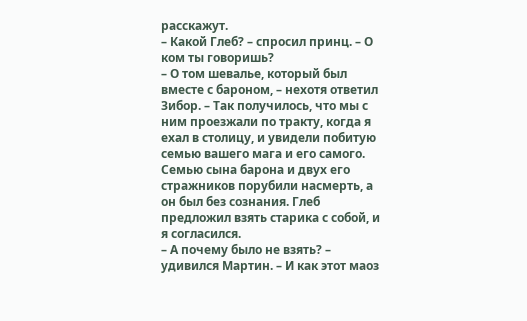расскажут.
– Какой Глеб? – спросил принц. – О ком ты говоришь?
– О том шевалье, который был вместе с бароном, – нехотя ответил Зибор. – Так получилось, что мы с ним проезжали по тракту, когда я ехал в столицу, и увидели побитую семью вашего мага и его самого. Семью сына барона и двух его стражников порубили насмерть, а он был без сознания. Глеб предложил взять старика с собой, и я согласился.
– А почему было не взять? – удивился Мартин. – И как этот маоз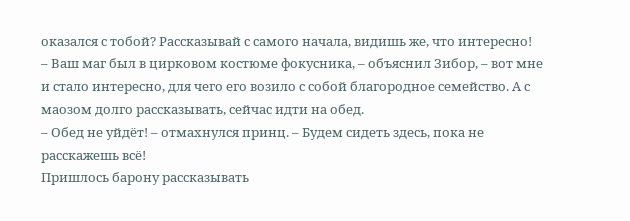оказался с тобой? Рассказывай с самого начала, видишь же, что интересно!
– Ваш маг был в цирковом костюме фокусника, – объяснил Зибор, – вот мне и стало интересно, для чего его возило с собой благородное семейство. А с маозом долго рассказывать, сейчас идти на обед.
– Обед не уйдёт! – отмахнулся принц. – Будем сидеть здесь, пока не расскажешь всё!
Пришлось барону рассказывать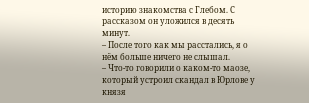историю знакомства с Глебом. С рассказом он уложился в десять минут.
– После того как мы расстались, я о нём больше ничего не слышал.
– Что-то говорили о каком-то маозе, который устроил скандал в Юрлове у князя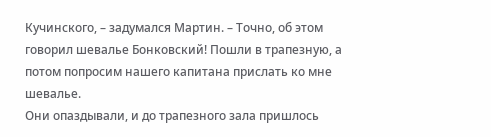Кучинского, – задумался Мартин. – Точно, об этом говорил шевалье Бонковский! Пошли в трапезную, а потом попросим нашего капитана прислать ко мне шевалье.
Они опаздывали, и до трапезного зала пришлось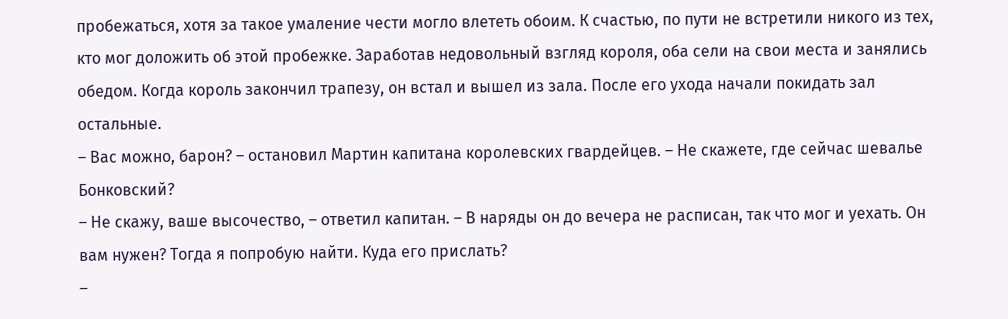пробежаться, хотя за такое умаление чести могло влететь обоим. К счастью, по пути не встретили никого из тех, кто мог доложить об этой пробежке. Заработав недовольный взгляд короля, оба сели на свои места и занялись обедом. Когда король закончил трапезу, он встал и вышел из зала. После его ухода начали покидать зал остальные.
– Вас можно, барон? – остановил Мартин капитана королевских гвардейцев. – Не скажете, где сейчас шевалье Бонковский?
– Не скажу, ваше высочество, – ответил капитан. – В наряды он до вечера не расписан, так что мог и уехать. Он вам нужен? Тогда я попробую найти. Куда его прислать?
–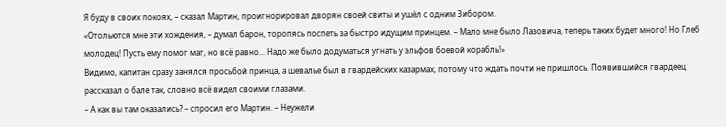Я буду в своих покоях, – сказал Мартин, проигнорировал дворян своей свиты и ушёл с одним Зибором.
«Отольются мне эти хождения, – думал барон, торопясь поспеть за быстро идущим принцем. – Мало мне было Лазовича, теперь таких будет много! Но Глеб молодец! Пусть ему помог маг, но всё равно... Надо же было додуматься угнать у эльфов боевой корабль!»
Видимо, капитан сразу занялся просьбой принца, а шевалье был в гвардейских казармах, потому что ждать почти не пришлось. Появившийся гвардеец рассказал о бале так, словно всё видел своими глазами.
– А как вы там оказались? – спросил его Мартин. – Неужели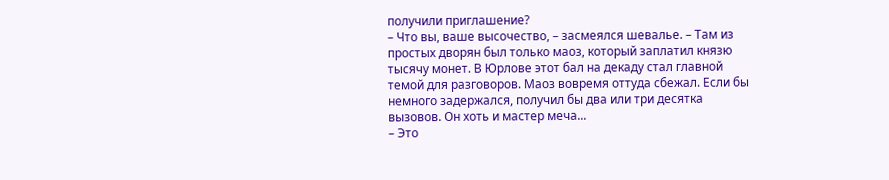получили приглашение?
– Что вы, ваше высочество, – засмеялся шевалье. – Там из простых дворян был только маоз, который заплатил князю тысячу монет. В Юрлове этот бал на декаду стал главной темой для разговоров. Маоз вовремя оттуда сбежал. Если бы немного задержался, получил бы два или три десятка вызовов. Он хоть и мастер меча...
– Это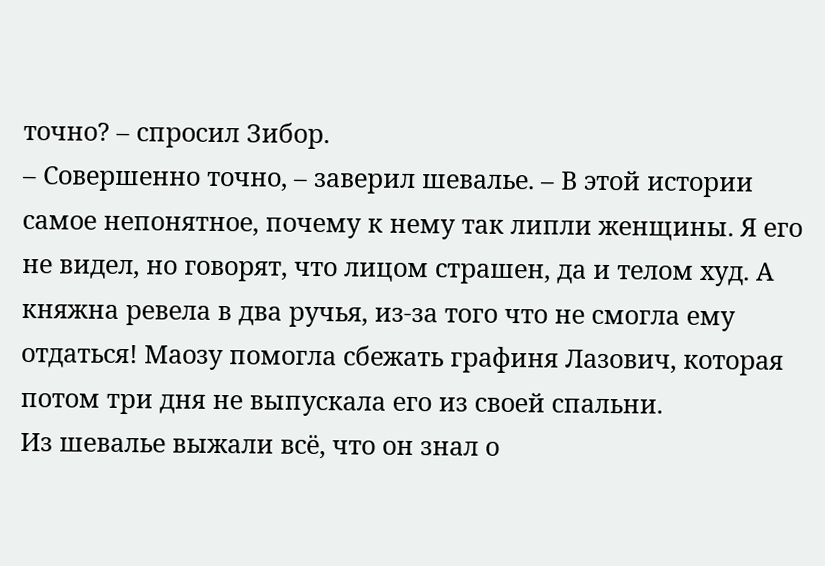точно? – спросил Зибор.
– Совершенно точно, – заверил шевалье. – В этой истории самое непонятное, почему к нему так липли женщины. Я его не видел, но говорят, что лицом страшен, да и телом худ. А княжна ревела в два ручья, из-за того что не смогла ему отдаться! Маозу помогла сбежать графиня Лазович, которая потом три дня не выпускала его из своей спальни.
Из шевалье выжали всё, что он знал о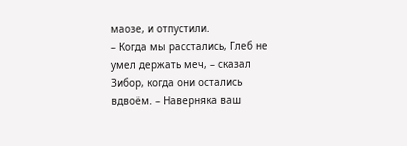маозе, и отпустили.
– Когда мы расстались, Глеб не умел держать меч, – сказал Зибор, когда они остались вдвоём. – Наверняка ваш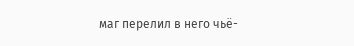маг перелил в него чьё-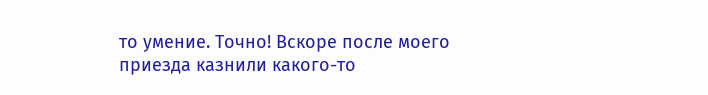то умение. Точно! Вскоре после моего приезда казнили какого-то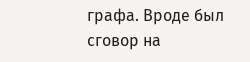графа. Вроде был сговор на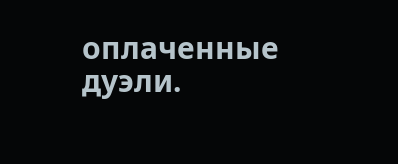оплаченные дуэли.